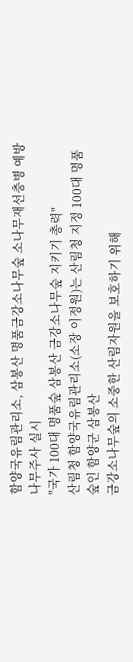함양국유림관리소, 삼봉산 명품금강소나무숲 소나무재선충병 예방나무주사 실시
"국가 100대 명품숲 삼봉산 금강소나무숲 지키기 총력"
산림청 함양국유림관리소(소장 이정원)는 산림청 지정 100대 명품숲인 함양군 삼봉산
금강소나무숲의 소중한 산림자원을 보호하기 위해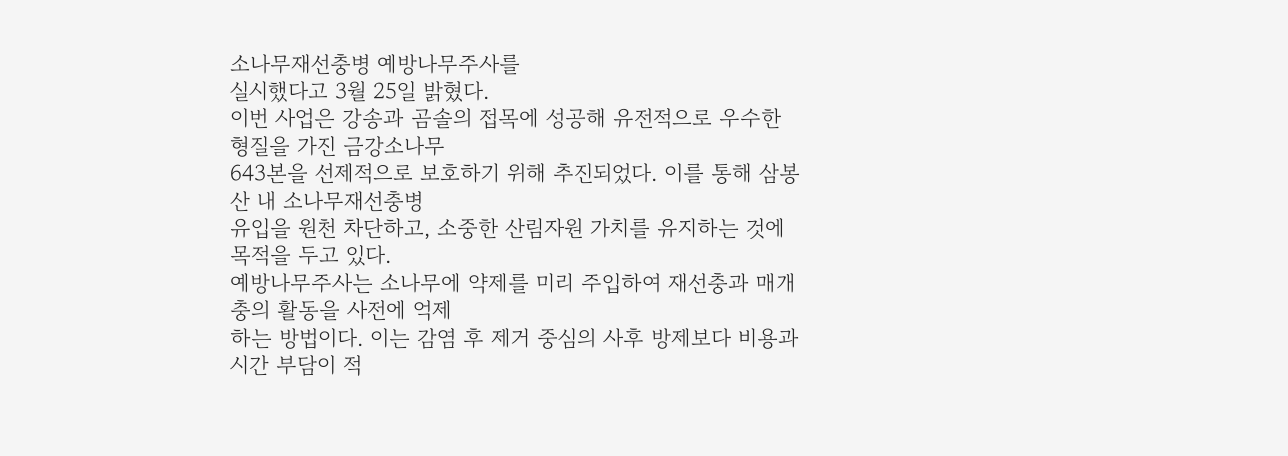소나무재선충병 예방나무주사를
실시했다고 3월 25일 밝혔다.
이번 사업은 강송과 곰솔의 접목에 성공해 유전적으로 우수한 형질을 가진 금강소나무
643본을 선제적으로 보호하기 위해 추진되었다. 이를 통해 삼봉산 내 소나무재선충병
유입을 원천 차단하고, 소중한 산림자원 가치를 유지하는 것에 목적을 두고 있다.
예방나무주사는 소나무에 약제를 미리 주입하여 재선충과 매개충의 활동을 사전에 억제
하는 방법이다. 이는 감염 후 제거 중심의 사후 방제보다 비용과 시간 부담이 적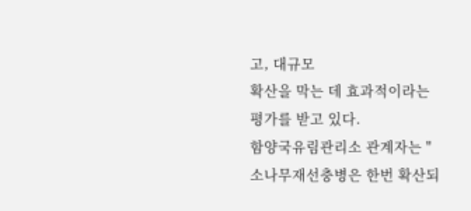고, 대규모
확산을 막는 데 효과적이라는 평가를 받고 있다.
함양국유림관리소 관계자는 "소나무재선충병은 한번 확산되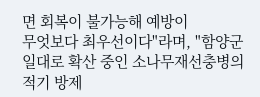면 회복이 불가능해 예방이
무엇보다 최우선이다"라며, "함양군 일대로 확산 중인 소나무재선충병의 적기 방제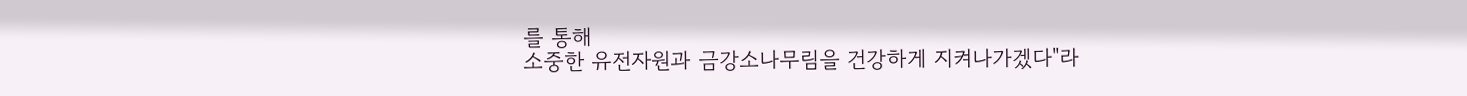를 통해
소중한 유전자원과 금강소나무림을 건강하게 지켜나가겠다"라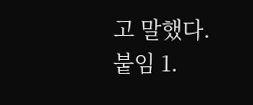고 말했다.
붙임 1.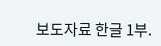보도자료 한글 1부.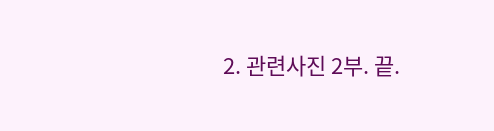2. 관련사진 2부. 끝.